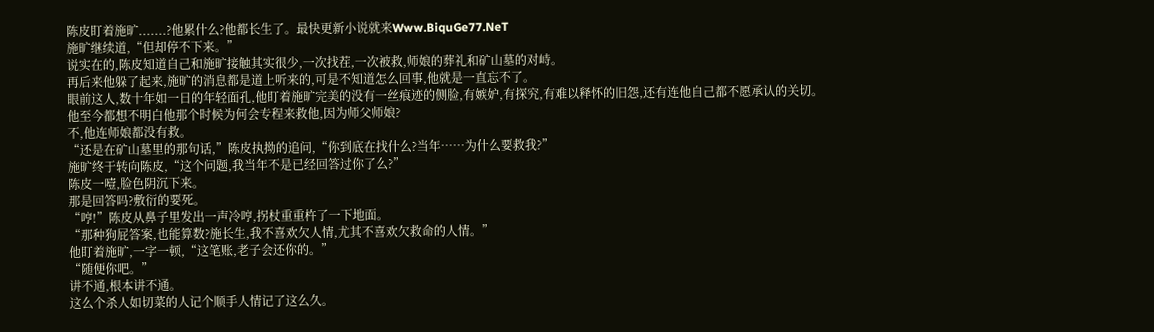陈皮盯着施旷.......?他累什么?他都长生了。最快更新小说就来Www.BiquGe77.NeT
施旷继续道,“但却停不下来。”
说实在的,陈皮知道自己和施旷接触其实很少,一次找茬,一次被救,师娘的葬礼和矿山墓的对峙。
再后来他躲了起来,施旷的消息都是道上听来的,可是不知道怎么回事,他就是一直忘不了。
眼前这人,数十年如一日的年轻面孔,他盯着施旷完美的没有一丝痕迹的侧脸,有嫉妒,有探究,有难以释怀的旧怨,还有连他自己都不愿承认的关切。
他至今都想不明白他那个时候为何会专程来救他,因为师父师娘?
不,他连师娘都没有救。
“还是在矿山墓里的那句话,”陈皮执拗的追问,“你到底在找什么?当年……为什么要救我?”
施旷终于转向陈皮,“这个问题,我当年不是已经回答过你了么?”
陈皮一噎,脸色阴沉下来。
那是回答吗?敷衍的要死。
“哼!”陈皮从鼻子里发出一声冷哼,拐杖重重杵了一下地面。
“那种狗屁答案,也能算数?施长生,我不喜欢欠人情,尤其不喜欢欠救命的人情。”
他盯着施旷,一字一顿,“这笔账,老子会还你的。”
“随便你吧。”
讲不通,根本讲不通。
这么个杀人如切菜的人记个顺手人情记了这么久。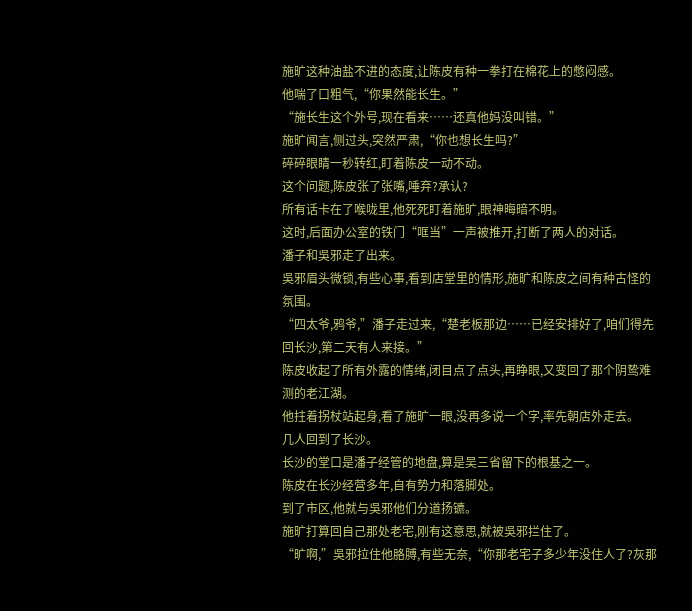施旷这种油盐不进的态度,让陈皮有种一拳打在棉花上的憋闷感。
他喘了口粗气,“你果然能长生。”
“施长生这个外号,现在看来……还真他妈没叫错。”
施旷闻言,侧过头,突然严肃,“你也想长生吗?”
碎碎眼睛一秒转红,盯着陈皮一动不动。
这个问题,陈皮张了张嘴,唾弃?承认?
所有话卡在了喉咙里,他死死盯着施旷,眼神晦暗不明。
这时,后面办公室的铁门“哐当”一声被推开,打断了两人的对话。
潘子和吳邪走了出来。
吳邪眉头微锁,有些心事,看到店堂里的情形,施旷和陈皮之间有种古怪的氛围。
“四太爷,鸦爷,”潘子走过来,“楚老板那边……已经安排好了,咱们得先回长沙,第二天有人来接。”
陈皮收起了所有外露的情绪,闭目点了点头,再睁眼,又变回了那个阴鸷难测的老江湖。
他拄着拐杖站起身,看了施旷一眼,没再多说一个字,率先朝店外走去。
几人回到了长沙。
长沙的堂口是潘子经管的地盘,算是吴三省留下的根基之一。
陈皮在长沙经营多年,自有势力和落脚处。
到了市区,他就与吳邪他们分道扬镳。
施旷打算回自己那处老宅,刚有这意思,就被吳邪拦住了。
“旷啊,”吳邪拉住他胳膊,有些无奈,“你那老宅子多少年没住人了?灰那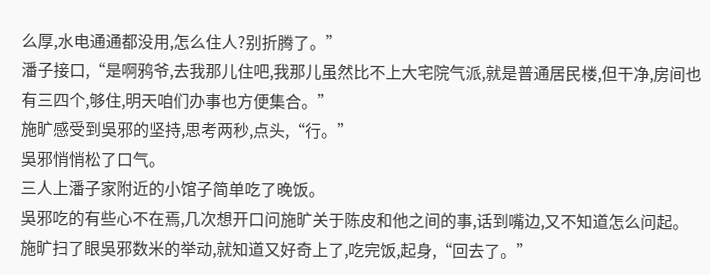么厚,水电通通都没用,怎么住人?别折腾了。”
潘子接口,“是啊鸦爷,去我那儿住吧,我那儿虽然比不上大宅院气派,就是普通居民楼,但干净,房间也有三四个,够住,明天咱们办事也方便集合。”
施旷感受到吳邪的坚持,思考两秒,点头,“行。”
吳邪悄悄松了口气。
三人上潘子家附近的小馆子简单吃了晚饭。
吳邪吃的有些心不在焉,几次想开口问施旷关于陈皮和他之间的事,话到嘴边,又不知道怎么问起。
施旷扫了眼吳邪数米的举动,就知道又好奇上了,吃完饭,起身,“回去了。”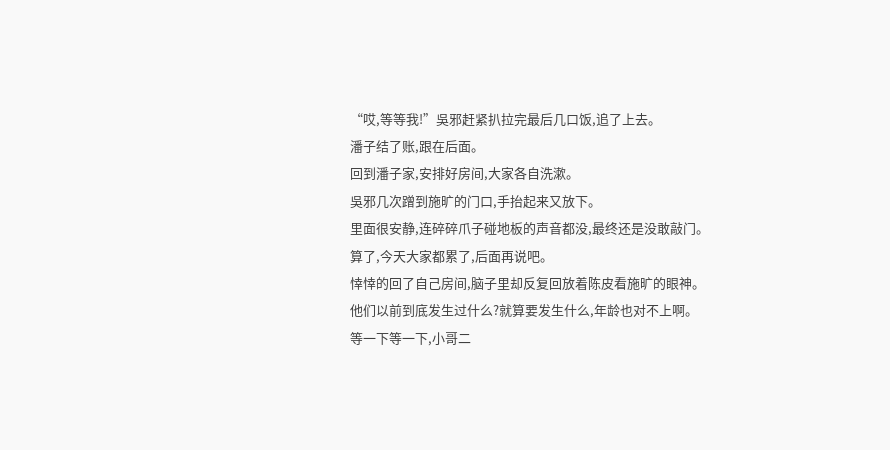“哎,等等我!”吳邪赶紧扒拉完最后几口饭,追了上去。
潘子结了账,跟在后面。
回到潘子家,安排好房间,大家各自洗漱。
吳邪几次蹭到施旷的门口,手抬起来又放下。
里面很安静,连碎碎爪子碰地板的声音都没,最终还是没敢敲门。
算了,今天大家都累了,后面再说吧。
悻悻的回了自己房间,脑子里却反复回放着陈皮看施旷的眼神。
他们以前到底发生过什么?就算要发生什么,年龄也对不上啊。
等一下等一下,小哥二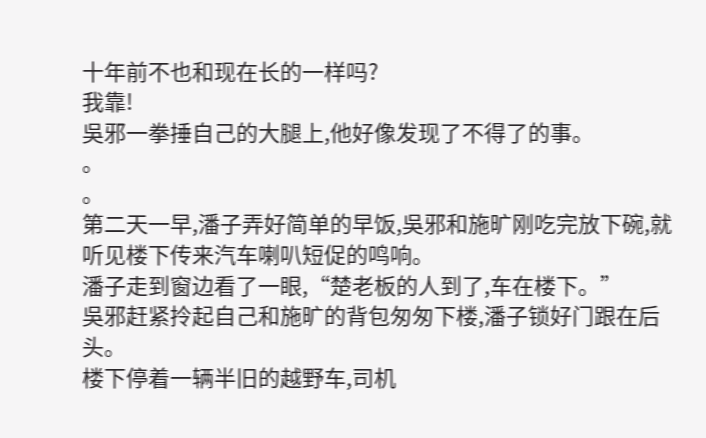十年前不也和现在长的一样吗?
我靠!
吳邪一拳捶自己的大腿上,他好像发现了不得了的事。
。
。
第二天一早,潘子弄好简单的早饭,吳邪和施旷刚吃完放下碗,就听见楼下传来汽车喇叭短促的鸣响。
潘子走到窗边看了一眼,“楚老板的人到了,车在楼下。”
吳邪赶紧拎起自己和施旷的背包匆匆下楼,潘子锁好门跟在后头。
楼下停着一辆半旧的越野车,司机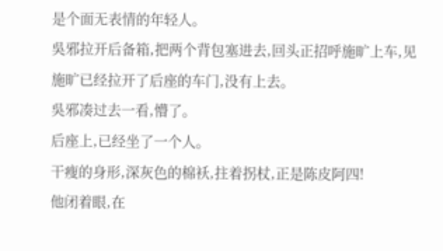是个面无表情的年轻人。
吳邪拉开后备箱,把两个背包塞进去,回头正招呼施旷上车,见施旷已经拉开了后座的车门,没有上去。
吳邪凑过去一看,懵了。
后座上,已经坐了一个人。
干瘦的身形,深灰色的棉袄,拄着拐杖,正是陈皮阿四!
他闭着眼,在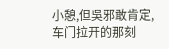小憩,但吳邪敢肯定,车门拉开的那刻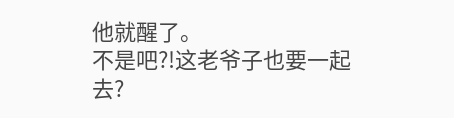他就醒了。
不是吧?!这老爷子也要一起去?